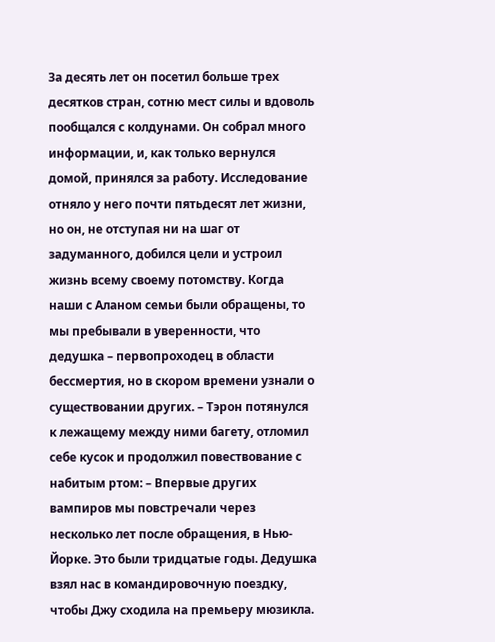За десять лет он посетил больше трех десятков стран, сотню мест силы и вдоволь пообщался с колдунами. Он собрал много информации, и, как только вернулся домой, принялся за работу. Исследование отняло у него почти пятьдесят лет жизни, но он, не отступая ни на шаг от задуманного, добился цели и устроил жизнь всему своему потомству. Когда наши с Аланом семьи были обращены, то мы пребывали в уверенности, что дедушка – первопроходец в области бессмертия, но в скором времени узнали о существовании других. – Тэрон потянулся к лежащему между ними багету, отломил себе кусок и продолжил повествование с набитым ртом: – Впервые других вампиров мы повстречали через несколько лет после обращения, в Нью-Йорке. Это были тридцатые годы. Дедушка взял нас в командировочную поездку, чтобы Джу сходила на премьеру мюзикла.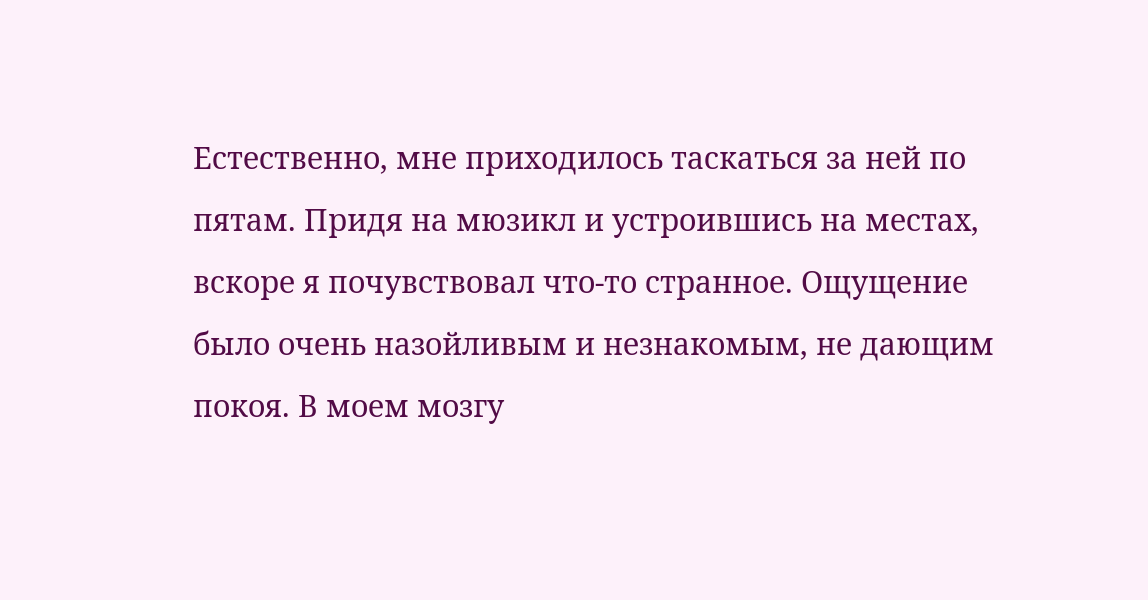Естественно, мне приходилось таскаться за ней по пятам. Придя на мюзикл и устроившись на местах, вскоре я почувствовал что-то странное. Ощущение было очень назойливым и незнакомым, не дающим покоя. В моем мозгу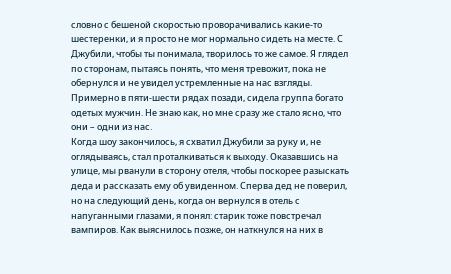словно с бешеной скоростью проворачивались какие-то шестеренки, и я просто не мог нормально сидеть на месте. С Джубили, чтобы ты понимала, творилось то же самое. Я глядел по сторонам, пытаясь понять, что меня тревожит, пока не обернулся и не увидел устремленные на нас взгляды. Примерно в пяти-шести рядах позади, сидела группа богато одетых мужчин. Не знаю как, но мне сразу же стало ясно, что они – одни из нас.
Когда шоу закончилось, я схватил Джубили за руку и, не оглядываясь, стал проталкиваться к выходу. Оказавшись на улице, мы рванули в сторону отеля, чтобы поскорее разыскать деда и рассказать ему об увиденном. Сперва дед не поверил, но на следующий день, когда он вернулся в отель с напуганными глазами, я понял: старик тоже повстречал вампиров. Как выяснилось позже, он наткнулся на них в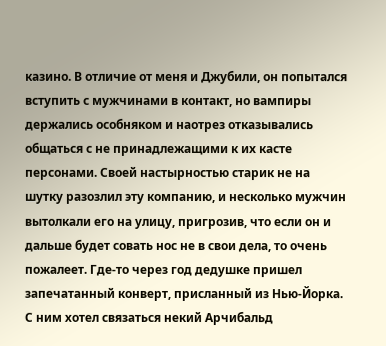казино. В отличие от меня и Джубили, он попытался вступить с мужчинами в контакт, но вампиры держались особняком и наотрез отказывались общаться с не принадлежащими к их касте персонами. Своей настырностью старик не на шутку разозлил эту компанию, и несколько мужчин вытолкали его на улицу, пригрозив, что если он и дальше будет совать нос не в свои дела, то очень пожалеет. Где-то через год дедушке пришел запечатанный конверт, присланный из Нью-Йорка. С ним хотел связаться некий Арчибальд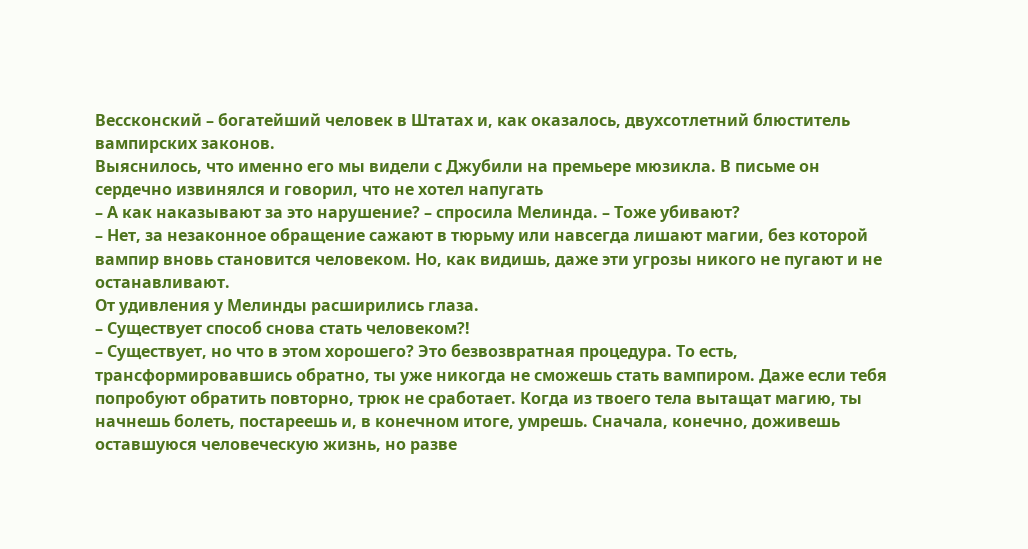Вессконский – богатейший человек в Штатах и, как оказалось, двухсотлетний блюститель вампирских законов.
Выяснилось, что именно его мы видели с Джубили на премьере мюзикла. В письме он сердечно извинялся и говорил, что не хотел напугать
– А как наказывают за это нарушение? – спросила Мелинда. – Тоже убивают?
– Нет, за незаконное обращение сажают в тюрьму или навсегда лишают магии, без которой вампир вновь становится человеком. Но, как видишь, даже эти угрозы никого не пугают и не останавливают.
От удивления у Мелинды расширились глаза.
– Существует способ снова стать человеком?!
– Существует, но что в этом хорошего? Это безвозвратная процедура. То есть, трансформировавшись обратно, ты уже никогда не сможешь стать вампиром. Даже если тебя попробуют обратить повторно, трюк не сработает. Когда из твоего тела вытащат магию, ты начнешь болеть, постареешь и, в конечном итоге, умрешь. Сначала, конечно, доживешь оставшуюся человеческую жизнь, но разве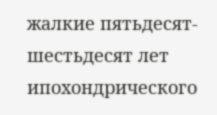жалкие пятьдесят-шестьдесят лет ипохондрического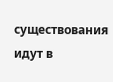существования идут в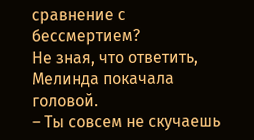сравнение с бессмертием?
Не зная, что ответить, Мелинда покачала головой.
– Ты совсем не скучаешь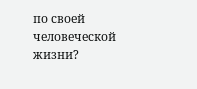по своей человеческой жизни?